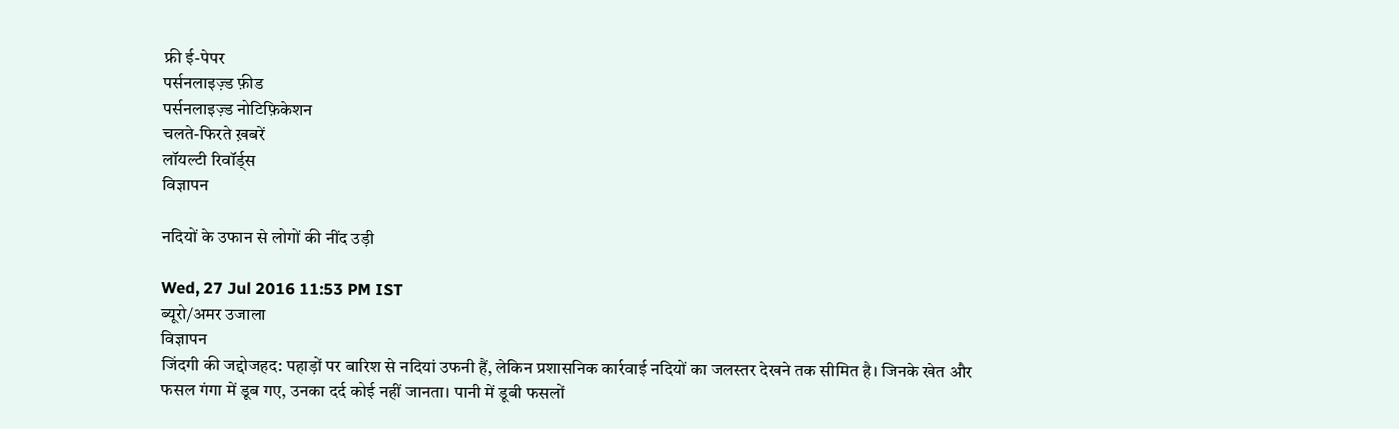फ्री ई-पेपर
पर्सनलाइज़्ड फ़ीड
पर्सनलाइज़्ड नोटिफ़िकेशन
चलते-फिरते ख़बरें
लॉयल्टी रिवॉर्ड्स
विज्ञापन

नदियों के उफान से लोगों की नींद उड़ी

Wed, 27 Jul 2016 11:53 PM IST
ब्यूरो/अमर उजाला
विज्ञापन
जिंदगी की जद्दोजहद: पहाड़ों पर बारिश से नदियां उफनी हैं, लेकिन प्रशासनिक कार्रवाई नदियों का जलस्तर देखने तक सीमित है। जिनके खेत और फसल गंगा में डूब गए, उनका दर्द कोई नहीं जानता। पानी में डूबी फसलों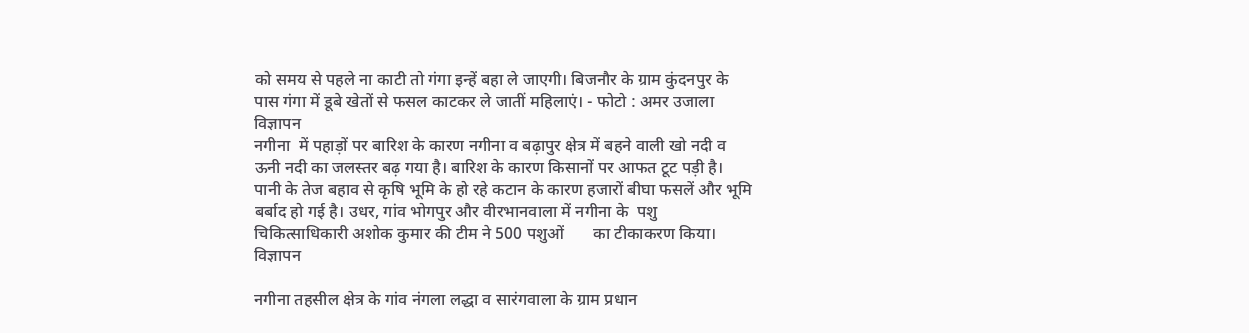को समय से पहले ना काटी तो गंगा इन्हें बहा ले जाएगी। बिजनौर के ग्राम कुंदनपुर के पास गंगा में डूबे खेतों से फसल काटकर ले जातीं महिलाएं। - फोटो : अमर उजाला
विज्ञापन
नगीना  में पहाड़ों पर बारिश के कारण नगीना व बढ़ापुर क्षेत्र में बहने वाली खो नदी व ऊनी नदी का जलस्तर बढ़ गया है। बारिश के कारण किसानों पर आफत टूट पड़ी है। पानी के तेज बहाव से कृषि भूमि के हो रहे कटान के कारण हजारों बीघा फसलें और भूमि बर्बाद हो गई है। उधर, गांव भोगपुर और वीरभानवाला में नगीना के  पशु चिकित्साधिकारी अशोक कुमार की टीम ने 500 पशुओं       का टीकाकरण किया।
विज्ञापन

नगीना तहसील क्षेत्र के गांव नंगला लद्धा व सारंगवाला के ग्राम प्रधान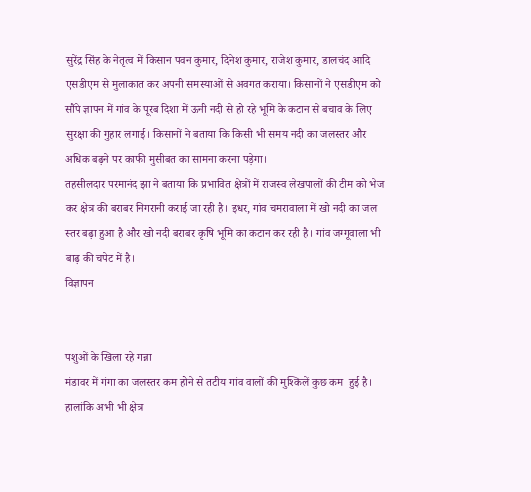सुरेंद्र सिंह के नेतृत्व में किसान पवन कुमार, दिनेश कुमार, राजेश कुमार, डालचंद आदि एसडीएम से मुलाकात कर अपनी समस्याओं से अवगत कराया। किसानों ने एसडीएम को सौंपे ज्ञापन में गांव के पूरब दिशा में ऊनी नदी से हो रहे भूमि के कटान से बचाव के लिए सुरक्षा की गुहार लगाई। किसानों ने बताया कि किसी भी समय नदी का जलस्तर और अधिक बढ़ने पर काफी मुसीबत का सामना करना पड़ेगा।
तहसीलदार परमानंद झा ने बताया कि प्रभावित क्षेत्रों में राजस्व लेखपालों की टीम को भेज कर क्षेत्र की बराबर निगरानी कराई जा रही है। इधर, गांव चमरावाला में खो नदी का जल स्तर बढ़ा हुआ है और खो नदी बराबर कृषि भूमि का कटान कर रही है। गांव जग्गूवाला भी बाढ़ की चपेट में है।
विज्ञापन


पशुओं के खिला रहे गन्ना
मंडावर में गंगा का जलस्तर कम होने से तटीय गांव वालों की मुश्किलें कुछ कम  हुई है। हालांकि अभी भी क्षेत्र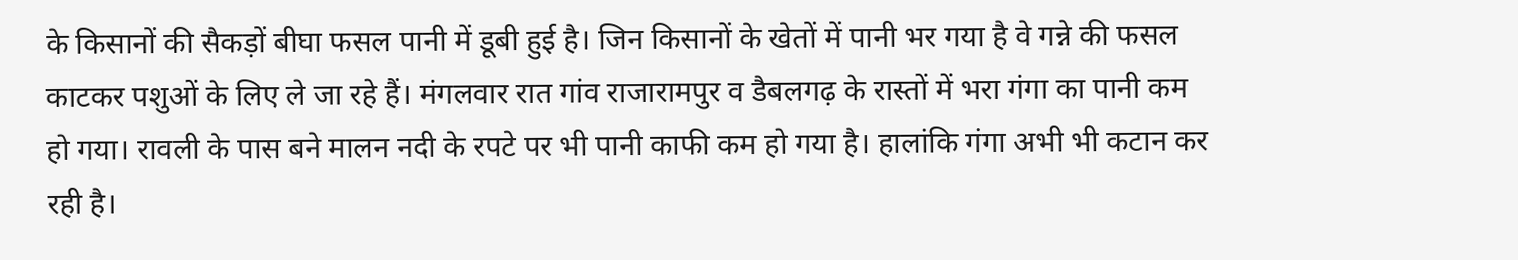के किसानों की सैकड़ों बीघा फसल पानी में डूबी हुई है। जिन किसानों के खेतों में पानी भर गया है वे गन्ने की फसल काटकर पशुओं के लिए ले जा रहे हैं। मंगलवार रात गांव राजारामपुर व डैबलगढ़ के रास्तों में भरा गंगा का पानी कम हो गया। रावली के पास बने मालन नदी के रपटे पर भी पानी काफी कम हो गया है। हालांकि गंगा अभी भी कटान कर रही है।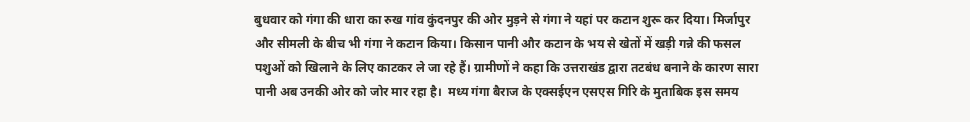बुधवार को गंगा की धारा का रुख गांव कुंदनपुर की ओर मुड़ने से गंगा ने यहां पर कटान शुरू कर दिया। मिर्जापुर और सीमली के बीच भी गंगा ने कटान किया। किसान पानी और कटान के भय से खेतों में खड़ी गन्ने की फसल पशुओं को खिलाने के लिए काटकर ले जा रहे हैं। ग्रामीणों ने कहा कि उत्तराखंड द्वारा तटबंध बनाने के कारण सारा पानी अब उनकी ओर को जोर मार रहा है।  मध्य गंगा बैराज के एक्सईएन एसएस गिरि के मुताबिक इस समय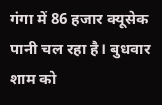गंगा में 86 हजार क्यूसेक पानी चल रहा है। बुधवार शाम को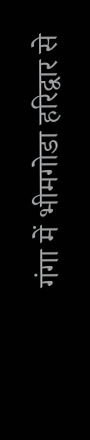गंगा में भीमगोडा हरिद्वार से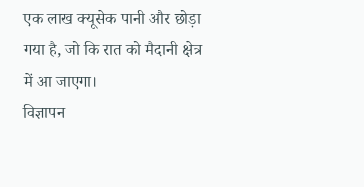एक लाख क्यूसेक पानी और छोड़ा गया है, जो कि रात को मैदानी क्षेत्र में आ जाएगा।
विज्ञापन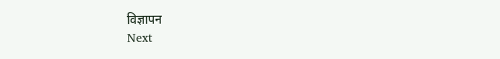विज्ञापन
Next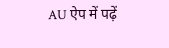AU ऐप में पढ़ें